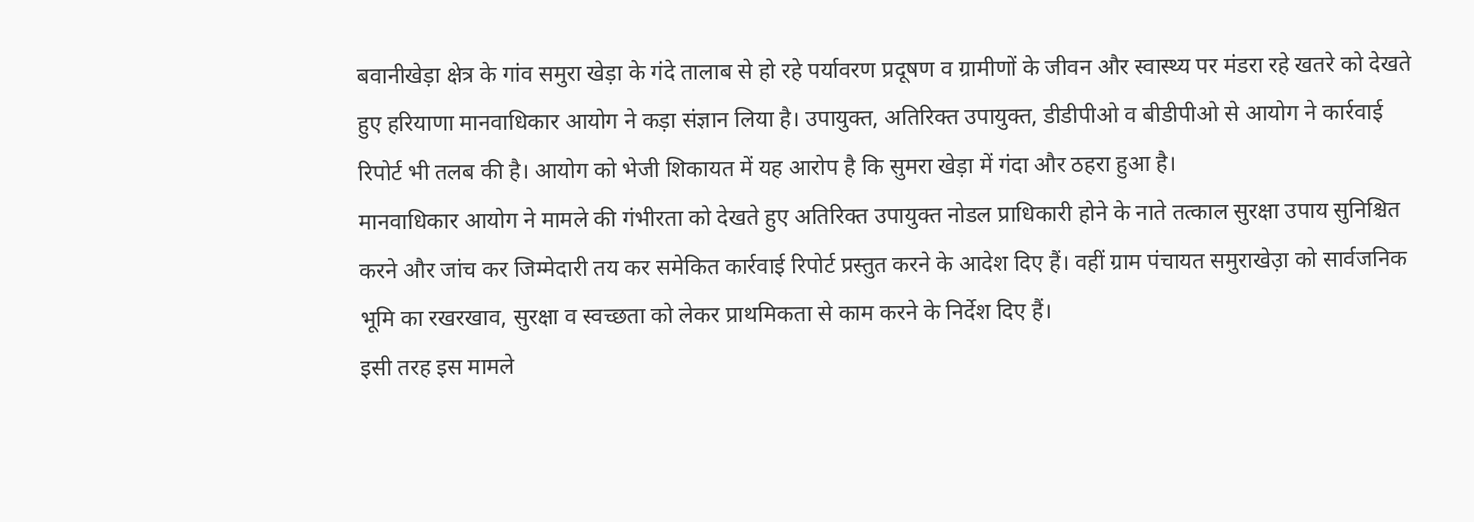बवानीखेड़ा क्षेत्र के गांव समुरा खेड़ा के गंदे तालाब से हो रहे पर्यावरण प्रदूषण व ग्रामीणों के जीवन और स्वास्थ्य पर मंडरा रहे खतरे को देखते हुए हरियाणा मानवाधिकार आयोग ने कड़ा संज्ञान लिया है। उपायुक्त, अतिरिक्त उपायुक्त, डीडीपीओ व बीडीपीओ से आयोग ने कार्रवाई रिपोर्ट भी तलब की है। आयोग को भेजी शिकायत में यह आरोप है कि सुमरा खेड़ा में गंदा और ठहरा हुआ है।
मानवाधिकार आयोग ने मामले की गंभीरता को देखते हुए अतिरिक्त उपायुक्त नोडल प्राधिकारी होने के नाते तत्काल सुरक्षा उपाय सुनिश्चित करने और जांच कर जिम्मेदारी तय कर समेकित कार्रवाई रिपोर्ट प्रस्तुत करने के आदेश दिए हैं। वहीं ग्राम पंचायत समुराखेउ़ा को सार्वजनिक भूमि का रखरखाव, सुरक्षा व स्वच्छता को लेकर प्राथमिकता से काम करने के निर्देश दिए हैं।
इसी तरह इस मामले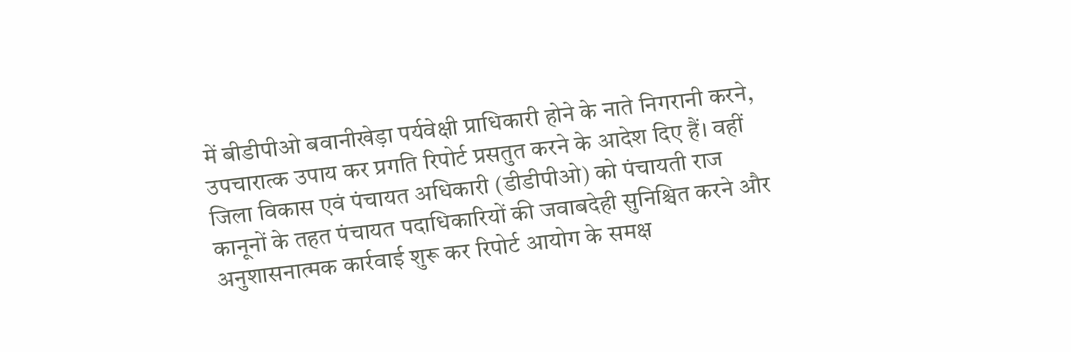में बीडीपीओ बवानीखेड़ा पर्यवेक्षी प्राधिकारी होने के नाते निगरानी करने, उपचारात्क उपाय कर प्रगति रिपोर्ट प्रसतुत करने के आदेश दिए हैं। वहीं जिला विकास एवं पंचायत अधिकारी (डीडीपीओ) को पंचायती राज कानूनों के तहत पंचायत पदाधिकारियों की जवाबदेही सुनिश्चित करने और अनुशासनात्मक कार्रवाई शुरू कर रिपोर्ट आयोग के समक्ष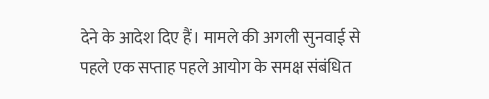देने के आदेश दिए हैं। मामले की अगली सुनवाई से पहले एक सप्ताह पहले आयोग के समक्ष संबंधित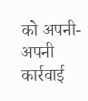को अपनी-अपनी कार्रवाई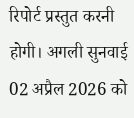रिपोर्ट प्रस्तुत करनी होगी। अगली सुनवाई 02 अप्रैल 2026 को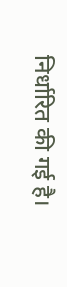निर्धारित की गई है।